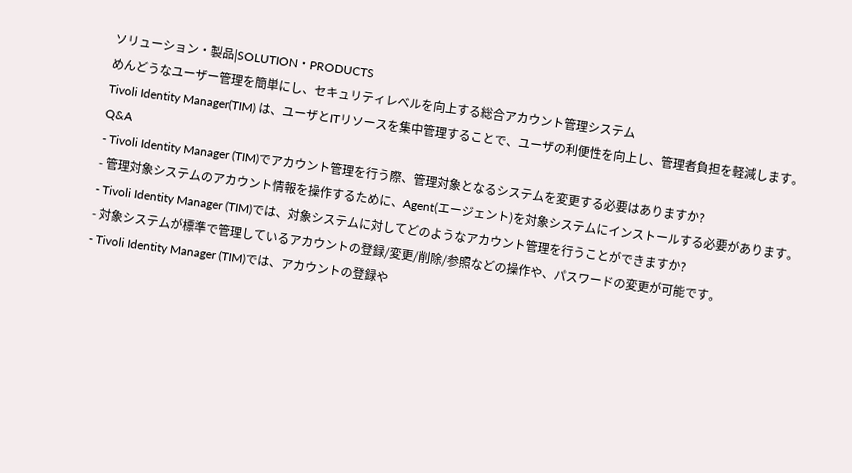ソリューション・製品|SOLUTION・PRODUCTS
めんどうなユーザー管理を簡単にし、セキュリティレベルを向上する総合アカウント管理システム
Tivoli Identity Manager(TIM) は、ユーザとITリソースを集中管理することで、ユーザの利便性を向上し、管理者負担を軽減します。
Q&A
- Tivoli Identity Manager (TIM)でアカウント管理を行う際、管理対象となるシステムを変更する必要はありますか?
- 管理対象システムのアカウント情報を操作するために、Agent(エージェント)を対象システムにインストールする必要があります。
- Tivoli Identity Manager (TIM)では、対象システムに対してどのようなアカウント管理を行うことができますか?
- 対象システムが標準で管理しているアカウントの登録/変更/削除/参照などの操作や、パスワードの変更が可能です。
- Tivoli Identity Manager (TIM)では、アカウントの登録や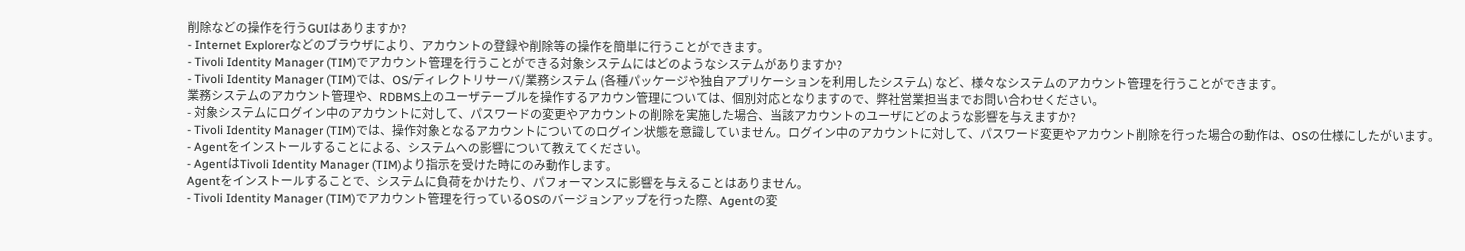削除などの操作を行うGUIはありますか?
- Internet Explorerなどのブラウザにより、アカウントの登録や削除等の操作を簡単に行うことができます。
- Tivoli Identity Manager (TIM)でアカウント管理を行うことができる対象システムにはどのようなシステムがありますか?
- Tivoli Identity Manager (TIM)では、OS/ディレクトリサーバ/業務システム (各種パッケージや独自アプリケーションを利用したシステム) など、様々なシステムのアカウント管理を行うことができます。
業務システムのアカウント管理や、RDBMS上のユーザテーブルを操作するアカウン管理については、個別対応となりますので、弊社営業担当までお問い合わせください。
- 対象システムにログイン中のアカウントに対して、パスワードの変更やアカウントの削除を実施した場合、当該アカウントのユーザにどのような影響を与えますか?
- Tivoli Identity Manager (TIM)では、操作対象となるアカウントについてのログイン状態を意識していません。ログイン中のアカウントに対して、パスワード変更やアカウント削除を行った場合の動作は、OSの仕様にしたがいます。
- Agentをインストールすることによる、システムへの影響について教えてください。
- AgentはTivoli Identity Manager (TIM)より指示を受けた時にのみ動作します。
Agentをインストールすることで、システムに負荷をかけたり、パフォーマンスに影響を与えることはありません。
- Tivoli Identity Manager (TIM)でアカウント管理を行っているOSのバージョンアップを行った際、Agentの変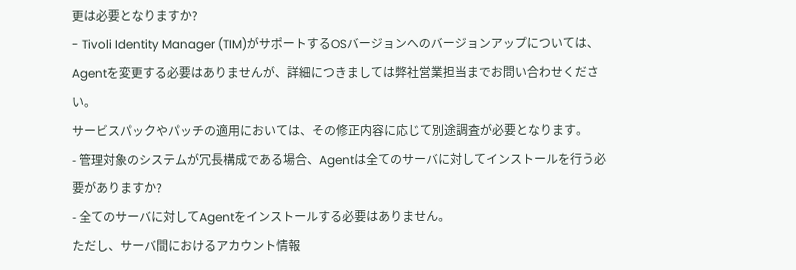更は必要となりますか?
- Tivoli Identity Manager (TIM)がサポートするOSバージョンへのバージョンアップについては、Agentを変更する必要はありませんが、詳細につきましては弊社営業担当までお問い合わせください。
サービスパックやパッチの適用においては、その修正内容に応じて別途調査が必要となります。
- 管理対象のシステムが冗長構成である場合、Agentは全てのサーバに対してインストールを行う必要がありますか?
- 全てのサーバに対してAgentをインストールする必要はありません。
ただし、サーバ間におけるアカウント情報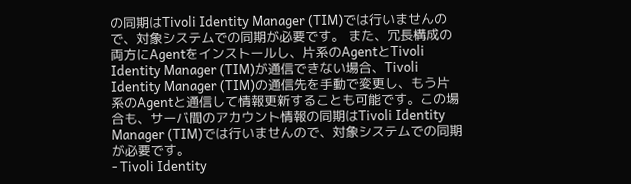の同期はTivoli Identity Manager (TIM)では行いませんので、対象システムでの同期が必要です。 また、冗長構成の両方にAgentをインストールし、片系のAgentとTivoli Identity Manager (TIM)が通信できない場合、Tivoli Identity Manager (TIM)の通信先を手動で変更し、もう片系のAgentと通信して情報更新することも可能です。この場合も、サーバ間のアカウント情報の同期はTivoli Identity Manager (TIM)では行いませんので、対象システムでの同期が必要です。
- Tivoli Identity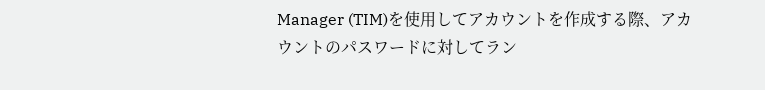Manager (TIM)を使用してアカウントを作成する際、アカウントのパスワードに対してラン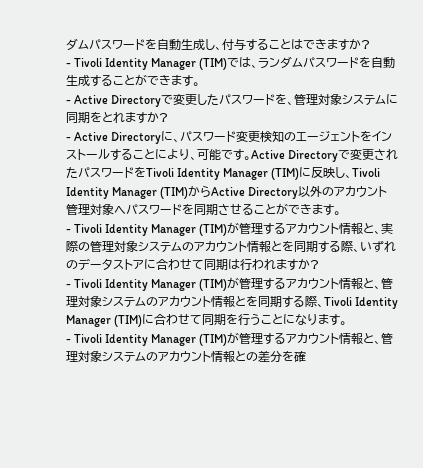ダムパスワードを自動生成し、付与することはできますか?
- Tivoli Identity Manager (TIM)では、ランダムパスワードを自動生成することができます。
- Active Directoryで変更したパスワードを、管理対象システムに同期をとれますか?
- Active Directoryに、パスワード変更検知のエージェントをインストールすることにより、可能です。Active Directoryで変更されたパスワードをTivoli Identity Manager (TIM)に反映し、Tivoli Identity Manager (TIM)からActive Directory以外のアカウント管理対象へパスワードを同期させることができます。
- Tivoli Identity Manager (TIM)が管理するアカウント情報と、実際の管理対象システムのアカウント情報とを同期する際、いずれのデータストアに合わせて同期は行われますか?
- Tivoli Identity Manager (TIM)が管理するアカウント情報と、管理対象システムのアカウント情報とを同期する際、Tivoli Identity Manager (TIM)に合わせて同期を行うことになります。
- Tivoli Identity Manager (TIM)が管理するアカウント情報と、管理対象システムのアカウント情報との差分を確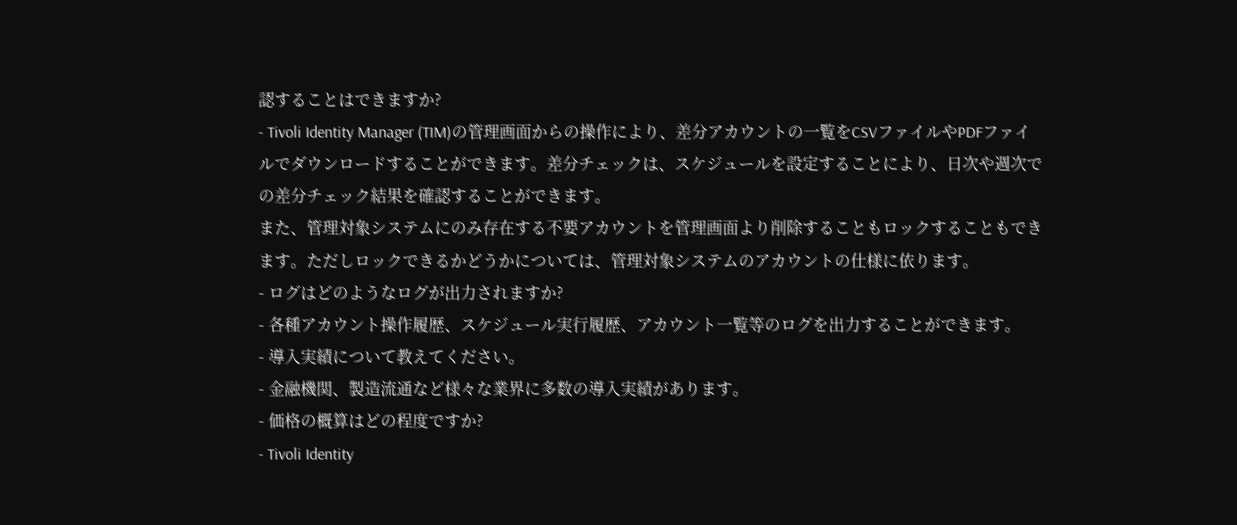認することはできますか?
- Tivoli Identity Manager (TIM)の管理画面からの操作により、差分アカウントの一覧をCSVファイルやPDFファイルでダウンロードすることができます。差分チェックは、スケジュールを設定することにより、日次や週次での差分チェック結果を確認することができます。
また、管理対象システムにのみ存在する不要アカウントを管理画面より削除することもロックすることもできます。ただしロックできるかどうかについては、管理対象システムのアカウントの仕様に依ります。
- ログはどのようなログが出力されますか?
- 各種アカウント操作履歴、スケジュール実行履歴、アカウント一覧等のログを出力することができます。
- 導入実績について教えてください。
- 金融機関、製造流通など様々な業界に多数の導入実績があります。
- 価格の概算はどの程度ですか?
- Tivoli Identity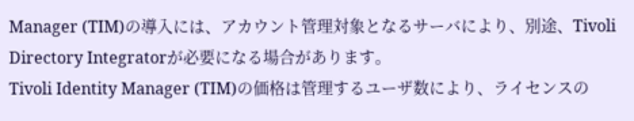Manager (TIM)の導入には、アカウント管理対象となるサーバにより、別途、Tivoli Directory Integratorが必要になる場合があります。
Tivoli Identity Manager (TIM)の価格は管理するユーザ数により、ライセンスの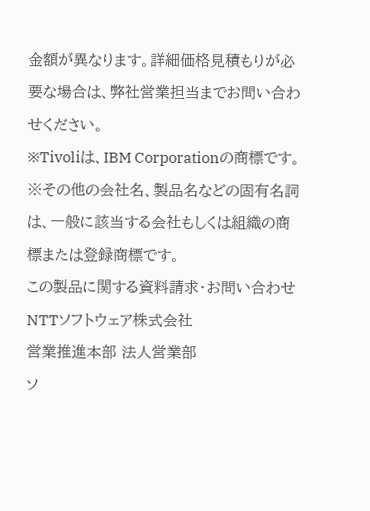金額が異なります。詳細価格見積もりが必要な場合は、弊社営業担当までお問い合わせください。
※Tivoliは、IBM Corporationの商標です。
※その他の会社名、製品名などの固有名詞は、一般に該当する会社もしくは組織の商標または登録商標です。
この製品に関する資料請求・お問い合わせ
NTTソフトウェア株式会社
営業推進本部 法人営業部
ソ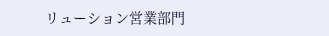リューション営業部門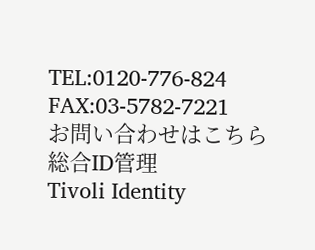TEL:0120-776-824 FAX:03-5782-7221
お問い合わせはこちら
総合ID管理
Tivoli Identity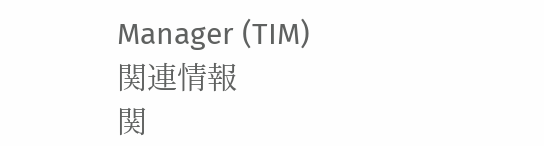Manager (TIM)
関連情報
関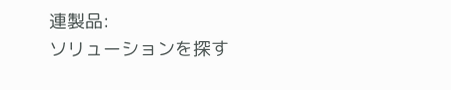連製品:
ソリューションを探す